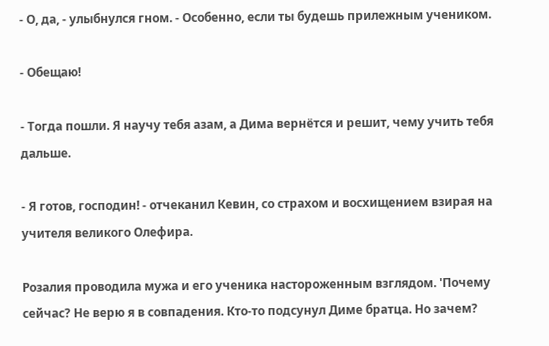- О, да, - улыбнулся гном. - Особенно, если ты будешь прилежным учеником.

- Обещаю!

- Тогда пошли. Я научу тебя азам, а Дима вернётся и решит, чему учить тебя дальше.

- Я готов, господин! - отчеканил Кевин, со страхом и восхищением взирая на учителя великого Олефира.

Розалия проводила мужа и его ученика настороженным взглядом. 'Почему сейчас? Не верю я в совпадения. Кто-то подсунул Диме братца. Но зачем?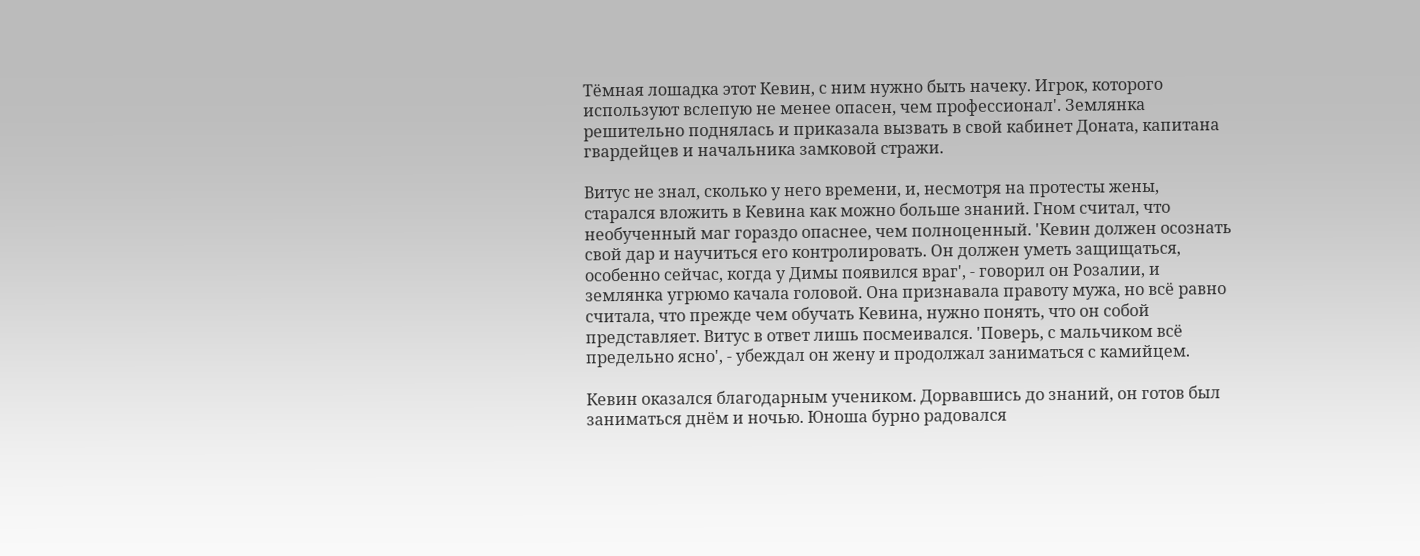Тёмная лошадка этот Кевин, с ним нужно быть начеку. Игрок, которого используют вслепую не менее опасен, чем профессионал'. Землянка решительно поднялась и приказала вызвать в свой кабинет Доната, капитана гвардейцев и начальника замковой стражи.

Витус не знал, сколько у него времени, и, несмотря на протесты жены, старался вложить в Кевина как можно больше знаний. Гном считал, что необученный маг гораздо опаснее, чем полноценный. 'Кевин должен осознать свой дар и научиться его контролировать. Он должен уметь защищаться, особенно сейчас, когда у Димы появился враг', - говорил он Розалии, и землянка угрюмо качала головой. Она признавала правоту мужа, но всё равно считала, что прежде чем обучать Кевина, нужно понять, что он собой представляет. Витус в ответ лишь посмеивался. 'Поверь, с мальчиком всё предельно ясно', - убеждал он жену и продолжал заниматься с камийцем.

Кевин оказался благодарным учеником. Дорвавшись до знаний, он готов был заниматься днём и ночью. Юноша бурно радовался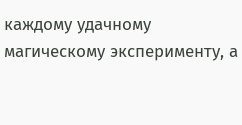каждому удачному магическому эксперименту, а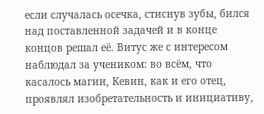если случалась осечка, стиснув зубы, бился над поставленной задачей и в конце концов решал её. Витус же с интересом наблюдал за учеником: во всём, что касалось магии, Кевин, как и его отец, проявлял изобретательность и инициативу,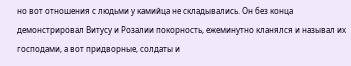но вот отношения с людьми у камийца не складывались. Он без конца демонстрировал Витусу и Розалии покорность, ежеминутно кланялся и называл их господами, а вот придворные, солдаты и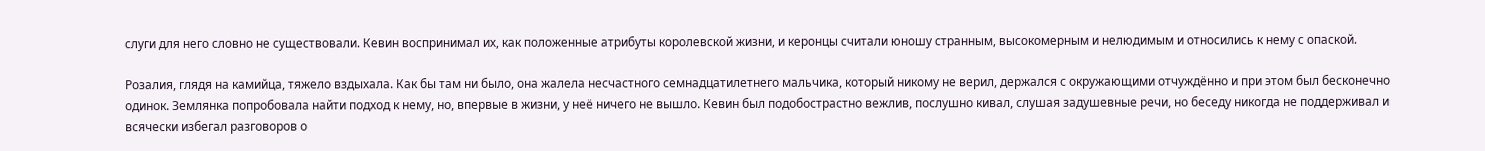слуги для него словно не существовали. Кевин воспринимал их, как положенные атрибуты королевской жизни, и керонцы считали юношу странным, высокомерным и нелюдимым и относились к нему с опаской.

Розалия, глядя на камийца, тяжело вздыхала. Как бы там ни было, она жалела несчастного семнадцатилетнего мальчика, который никому не верил, держался с окружающими отчуждённо и при этом был бесконечно одинок. Землянка попробовала найти подход к нему, но, впервые в жизни, у неё ничего не вышло. Кевин был подобострастно вежлив, послушно кивал, слушая задушевные речи, но беседу никогда не поддерживал и всячески избегал разговоров о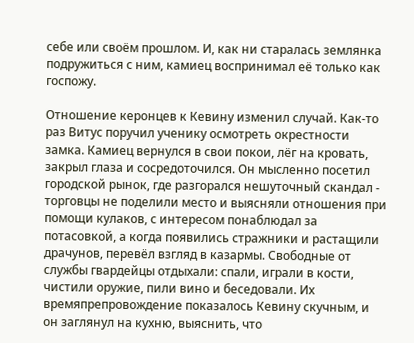себе или своём прошлом. И, как ни старалась землянка подружиться с ним, камиец воспринимал её только как госпожу.

Отношение керонцев к Кевину изменил случай. Как-то раз Витус поручил ученику осмотреть окрестности замка. Камиец вернулся в свои покои, лёг на кровать, закрыл глаза и сосредоточился. Он мысленно посетил городской рынок, где разгорался нешуточный скандал - торговцы не поделили место и выясняли отношения при помощи кулаков, с интересом понаблюдал за потасовкой, а когда появились стражники и растащили драчунов, перевёл взгляд в казармы. Свободные от службы гвардейцы отдыхали: спали, играли в кости, чистили оружие, пили вино и беседовали. Их времяпрепровождение показалось Кевину скучным, и он заглянул на кухню, выяснить, что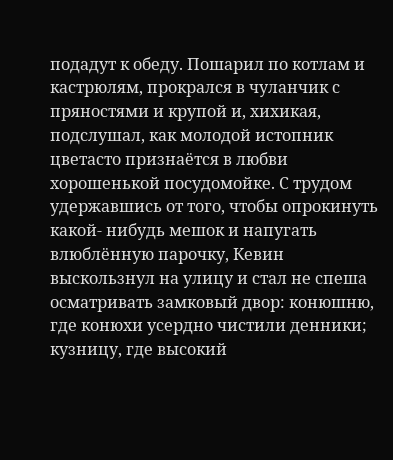подадут к обеду. Пошарил по котлам и кастрюлям, прокрался в чуланчик с пряностями и крупой и, хихикая, подслушал, как молодой истопник цветасто признаётся в любви хорошенькой посудомойке. С трудом удержавшись от того, чтобы опрокинуть какой- нибудь мешок и напугать влюблённую парочку, Кевин выскользнул на улицу и стал не спеша осматривать замковый двор: конюшню, где конюхи усердно чистили денники; кузницу, где высокий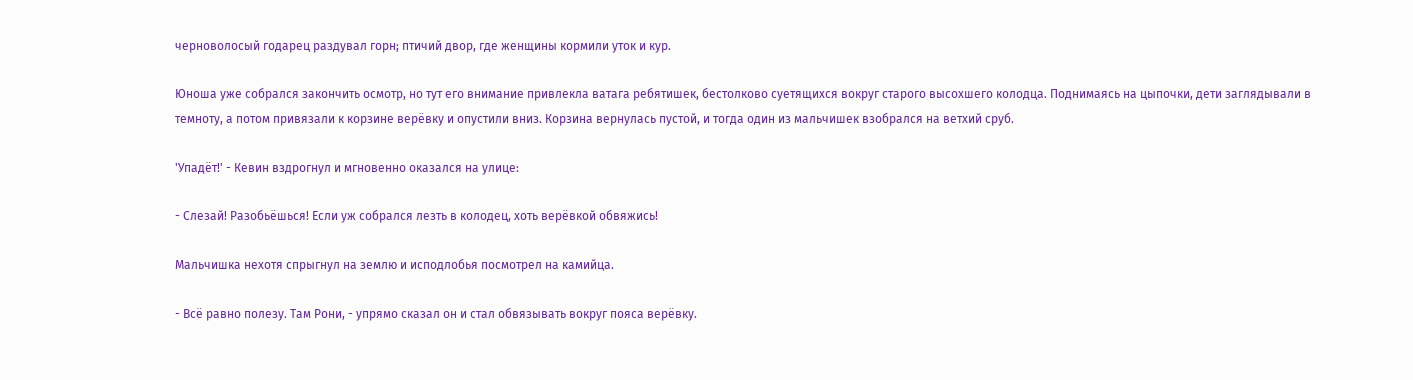черноволосый годарец раздувал горн; птичий двор, где женщины кормили уток и кур.

Юноша уже собрался закончить осмотр, но тут его внимание привлекла ватага ребятишек, бестолково суетящихся вокруг старого высохшего колодца. Поднимаясь на цыпочки, дети заглядывали в темноту, а потом привязали к корзине верёвку и опустили вниз. Корзина вернулась пустой, и тогда один из мальчишек взобрался на ветхий сруб.

'Упадёт!' - Кевин вздрогнул и мгновенно оказался на улице:

- Слезай! Разобьёшься! Если уж собрался лезть в колодец, хоть верёвкой обвяжись!

Мальчишка нехотя спрыгнул на землю и исподлобья посмотрел на камийца.

- Всё равно полезу. Там Рони, - упрямо сказал он и стал обвязывать вокруг пояса верёвку.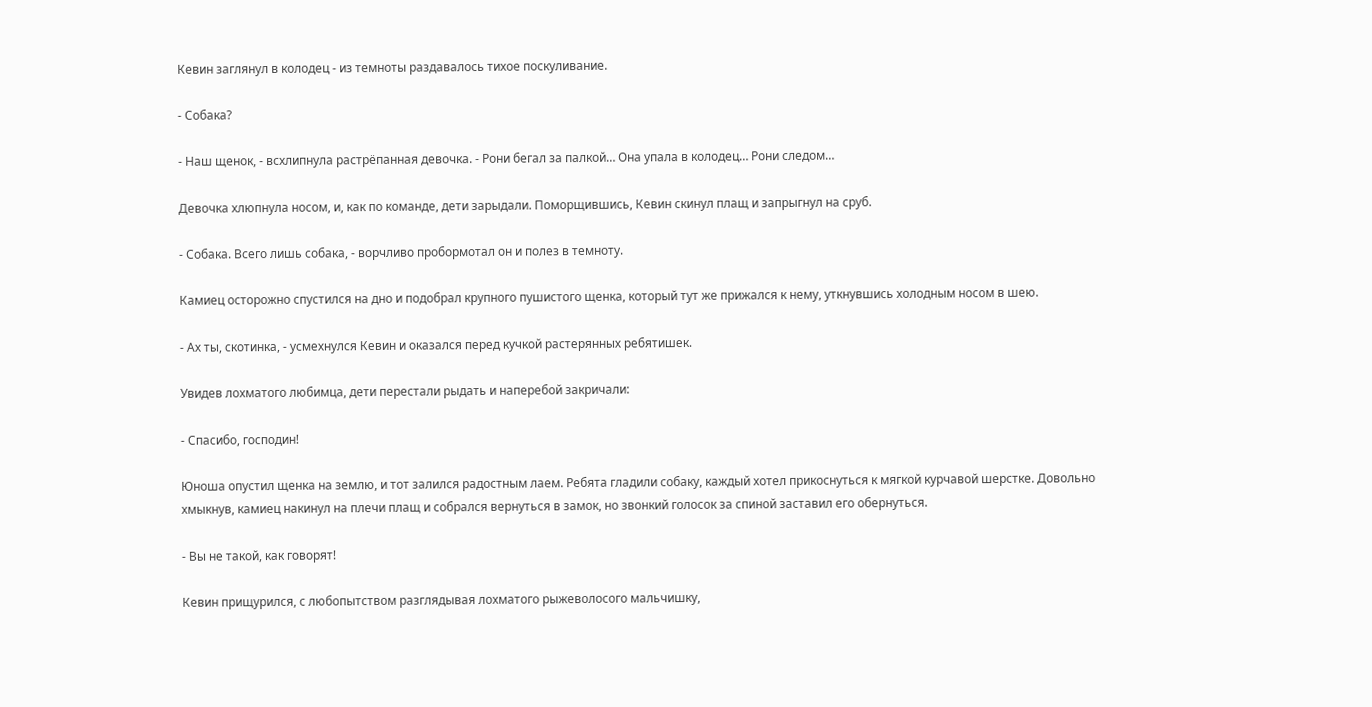Кевин заглянул в колодец - из темноты раздавалось тихое поскуливание.

- Собака?

- Наш щенок, - всхлипнула растрёпанная девочка. - Рони бегал за палкой… Она упала в колодец… Рони следом…

Девочка хлюпнула носом, и, как по команде, дети зарыдали. Поморщившись, Кевин скинул плащ и запрыгнул на сруб.

- Собака. Всего лишь собака, - ворчливо пробормотал он и полез в темноту.

Камиец осторожно спустился на дно и подобрал крупного пушистого щенка, который тут же прижался к нему, уткнувшись холодным носом в шею.

- Ах ты, скотинка, - усмехнулся Кевин и оказался перед кучкой растерянных ребятишек.

Увидев лохматого любимца, дети перестали рыдать и наперебой закричали:

- Спасибо, господин!

Юноша опустил щенка на землю, и тот залился радостным лаем. Ребята гладили собаку, каждый хотел прикоснуться к мягкой курчавой шерстке. Довольно хмыкнув, камиец накинул на плечи плащ и собрался вернуться в замок, но звонкий голосок за спиной заставил его обернуться.

- Вы не такой, как говорят!

Кевин прищурился, с любопытством разглядывая лохматого рыжеволосого мальчишку,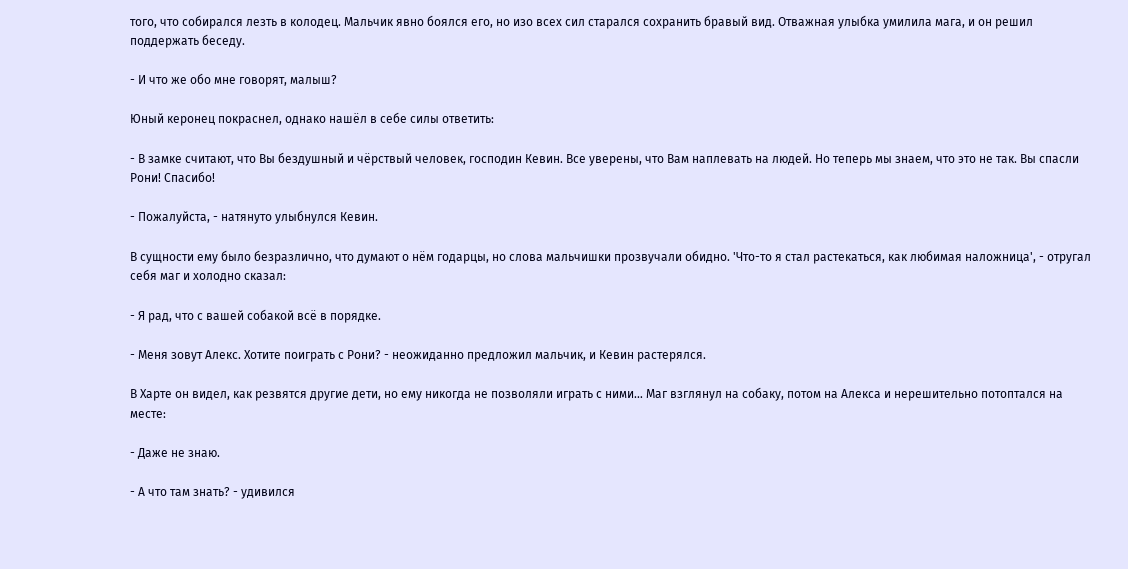того, что собирался лезть в колодец. Мальчик явно боялся его, но изо всех сил старался сохранить бравый вид. Отважная улыбка умилила мага, и он решил поддержать беседу.

- И что же обо мне говорят, малыш?

Юный керонец покраснел, однако нашёл в себе силы ответить:

- В замке считают, что Вы бездушный и чёрствый человек, господин Кевин. Все уверены, что Вам наплевать на людей. Но теперь мы знаем, что это не так. Вы спасли Рони! Спасибо!

- Пожалуйста, - натянуто улыбнулся Кевин.

В сущности ему было безразлично, что думают о нём годарцы, но слова мальчишки прозвучали обидно. 'Что-то я стал растекаться, как любимая наложница', - отругал себя маг и холодно сказал:

- Я рад, что с вашей собакой всё в порядке.

- Меня зовут Алекс. Хотите поиграть с Рони? - неожиданно предложил мальчик, и Кевин растерялся.

В Харте он видел, как резвятся другие дети, но ему никогда не позволяли играть с ними… Маг взглянул на собаку, потом на Алекса и нерешительно потоптался на месте:

- Даже не знаю.

- А что там знать? - удивился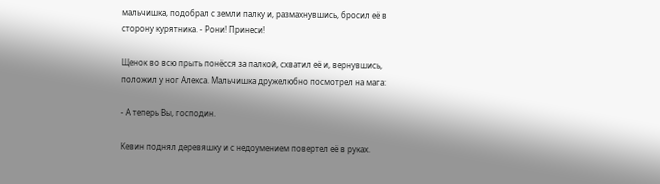мальчишка, подобрал с земли палку и, размахнувшись, бросил её в сторону курятника. - Рони! Принеси!

Щенок во всю прыть понёсся за палкой, схватил её и, вернувшись, положил у ног Алекса. Мальчишка дружелюбно посмотрел на мага:

- А теперь Вы, господин.

Кевин поднял деревяшку и с недоумением повертел её в руках.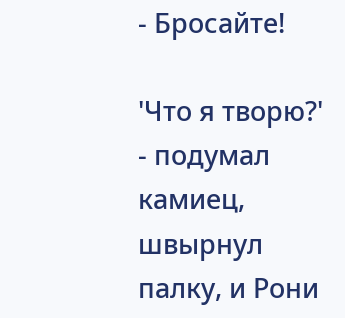- Бросайте!

'Что я творю?' - подумал камиец, швырнул палку, и Рони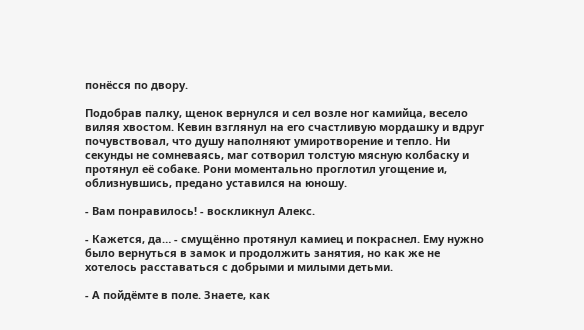понёсся по двору.

Подобрав палку, щенок вернулся и сел возле ног камийца, весело виляя хвостом. Кевин взглянул на его счастливую мордашку и вдруг почувствовал, что душу наполняют умиротворение и тепло. Ни секунды не сомневаясь, маг сотворил толстую мясную колбаску и протянул её собаке. Рони моментально проглотил угощение и, облизнувшись, предано уставился на юношу.

- Вам понравилось! - воскликнул Алекс.

- Кажется, да… - смущённо протянул камиец и покраснел. Ему нужно было вернуться в замок и продолжить занятия, но как же не хотелось расставаться с добрыми и милыми детьми.

- А пойдёмте в поле. Знаете, как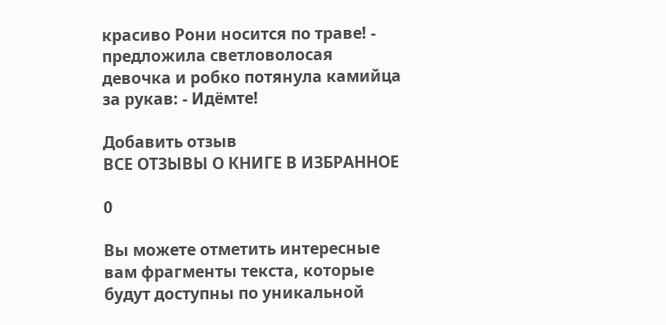красиво Рони носится по траве! - предложила светловолосая девочка и робко потянула камийца за рукав: - Идёмте!

Добавить отзыв
ВСЕ ОТЗЫВЫ О КНИГЕ В ИЗБРАННОЕ

0

Вы можете отметить интересные вам фрагменты текста, которые будут доступны по уникальной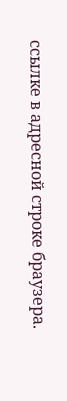ссылке в адресной строке браузера.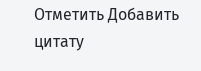Отметить Добавить цитату